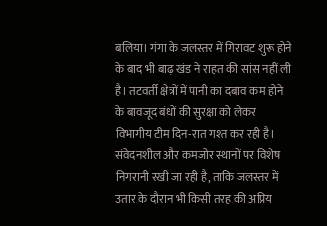बलिया। गंगा के जलस्तर में गिरावट शुरू होने के बाद भी बाढ़ खंड ने राहत की सांस नहीं ली है। तटवर्ती क्षेत्रों में पानी का दबाव कम होने के बावजूद बंधों की सुरक्षा को लेकर विभागीय टीम दिन-रात गश्त कर रही है। संवेदनशील और कमजोर स्थानों पर विशेष निगरानी रखी जा रही है, ताकि जलस्तर में उतार के दौरान भी किसी तरह की अप्रिय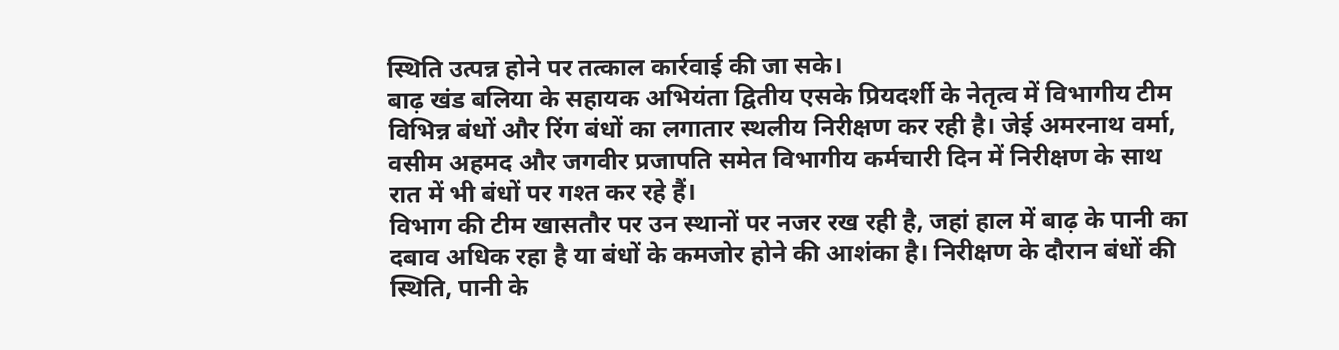स्थिति उत्पन्न होने पर तत्काल कार्रवाई की जा सके।
बाढ़ खंड बलिया के सहायक अभियंता द्वितीय एसके प्रियदर्शी के नेतृत्व में विभागीय टीम विभिन्न बंधों और रिंग बंधों का लगातार स्थलीय निरीक्षण कर रही है। जेई अमरनाथ वर्मा, वसीम अहमद और जगवीर प्रजापति समेत विभागीय कर्मचारी दिन में निरीक्षण के साथ रात में भी बंधों पर गश्त कर रहे हैं।
विभाग की टीम खासतौर पर उन स्थानों पर नजर रख रही है, जहां हाल में बाढ़ के पानी का दबाव अधिक रहा है या बंधों के कमजोर होने की आशंका है। निरीक्षण के दौरान बंधों की स्थिति, पानी के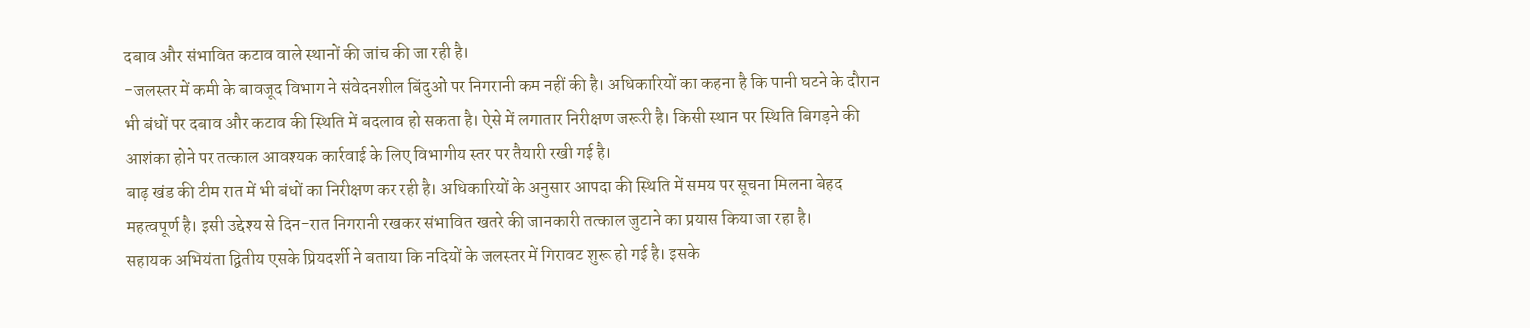दबाव और संभावित कटाव वाले स्थानों की जांच की जा रही है।
-जलस्तर में कमी के बावजूद विभाग ने संवेदनशील बिंदुओं पर निगरानी कम नहीं की है। अधिकारियों का कहना है कि पानी घटने के दौरान भी बंधों पर दबाव और कटाव की स्थिति में बदलाव हो सकता है। ऐसे में लगातार निरीक्षण जरूरी है। किसी स्थान पर स्थिति बिगड़ने की आशंका होने पर तत्काल आवश्यक कार्रवाई के लिए विभागीय स्तर पर तैयारी रखी गई है।
बाढ़ खंड की टीम रात में भी बंधों का निरीक्षण कर रही है। अधिकारियों के अनुसार आपदा की स्थिति में समय पर सूचना मिलना बेहद महत्वपूर्ण है। इसी उद्देश्य से दिन-रात निगरानी रखकर संभावित खतरे की जानकारी तत्काल जुटाने का प्रयास किया जा रहा है।
सहायक अभियंता द्वितीय एसके प्रियदर्शी ने बताया कि नदियों के जलस्तर में गिरावट शुरू हो गई है। इसके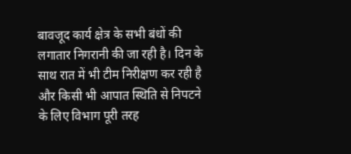बावजूद कार्य क्षेत्र के सभी बंधों की लगातार निगरानी की जा रही है। दिन के साथ रात में भी टीम निरीक्षण कर रही है और किसी भी आपात स्थिति से निपटने के लिए विभाग पूरी तरह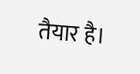तैयार है।